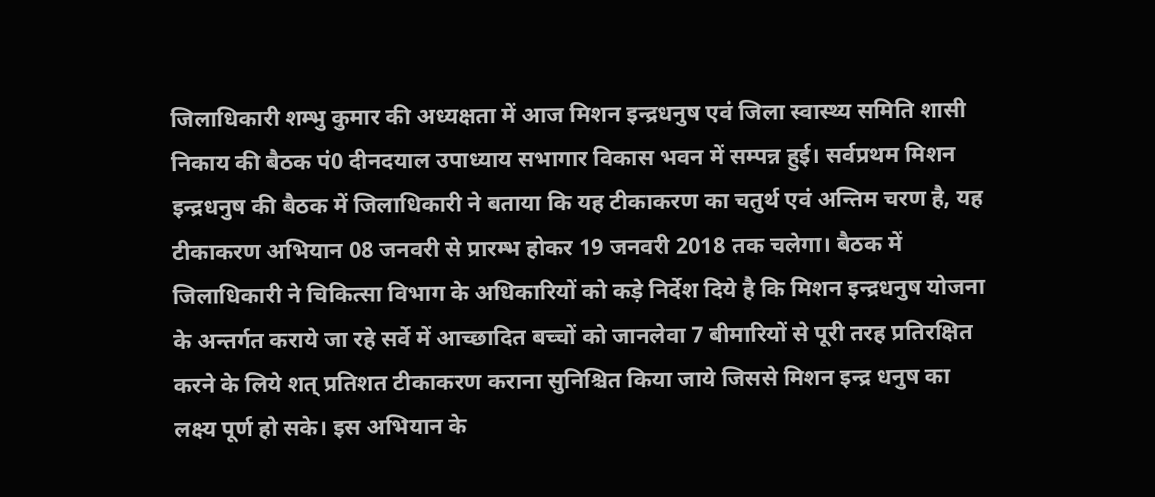जिलाधिकारी शम्भु कुमार की अध्यक्षता में आज मिशन इन्द्रधनुष एवं जिला स्वास्थ्य समिति शासी निकाय की बैठक पं0 दीनदयाल उपाध्याय सभागार विकास भवन में सम्पन्न हुई। सर्वप्रथम मिशन इन्द्रधनुष की बैठक में जिलाधिकारी ने बताया कि यह टीकाकरण का चतुर्थ एवं अन्तिम चरण है, यह टीकाकरण अभियान 08 जनवरी से प्रारम्भ होकर 19 जनवरी 2018 तक चलेगा। बैठक में जिलाधिकारी ने चिकित्सा विभाग के अधिकारियों को कड़े निर्देश दिये है कि मिशन इन्द्रधनुष योजना के अन्तर्गत कराये जा रहे सर्वे में आच्छादित बच्चों को जानलेवा 7 बीमारियों से पूरी तरह प्रतिरक्षित करने के लिये शत् प्रतिशत टीकाकरण कराना सुनिश्चित किया जाये जिससे मिशन इन्द्र धनुष का लक्ष्य पूर्ण हो सके। इस अभियान के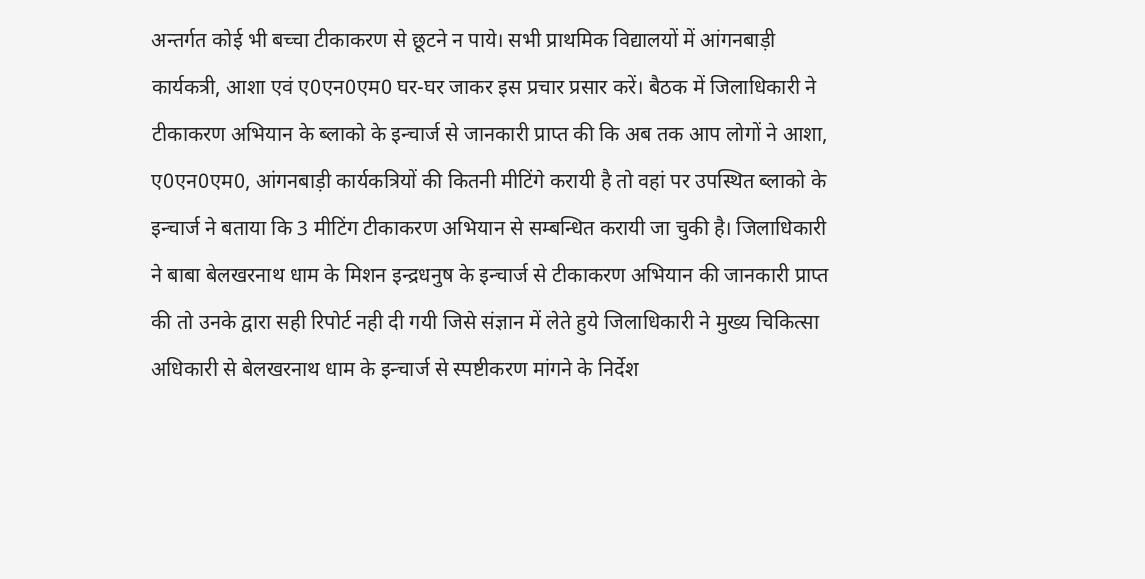अन्तर्गत कोई भी बच्चा टीकाकरण से छूटने न पाये। सभी प्राथमिक विद्यालयों में आंगनबाड़ी कार्यकत्री, आशा एवं ए0एन0एम0 घर-घर जाकर इस प्रचार प्रसार करें। बैठक में जिलाधिकारी ने टीकाकरण अभियान के ब्लाको के इन्चार्ज से जानकारी प्राप्त की कि अब तक आप लोगों ने आशा, ए0एन0एम0, आंगनबाड़ी कार्यकत्रियों की कितनी मीटिंगे करायी है तो वहां पर उपस्थित ब्लाको के इन्चार्ज ने बताया कि 3 मीटिंग टीकाकरण अभियान से सम्बन्धित करायी जा चुकी है। जिलाधिकारी ने बाबा बेलखरनाथ धाम के मिशन इन्द्रधनुष के इन्चार्ज से टीकाकरण अभियान की जानकारी प्राप्त की तो उनके द्वारा सही रिपोर्ट नही दी गयी जिसे संज्ञान में लेते हुये जिलाधिकारी ने मुख्य चिकित्सा अधिकारी से बेलखरनाथ धाम के इन्चार्ज से स्पष्टीकरण मांगने के निर्देश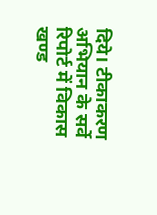दिये। टीकाकरण अभियान के सर्वे रिपोर्ट में विकास खण्ड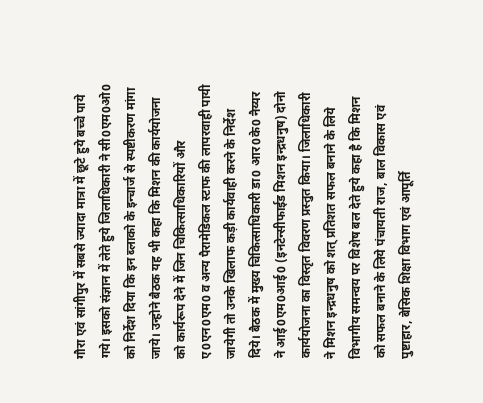गौरा एवं सांगीपुर में सबसे ज्यादा मात्रा में छूटे हुये बच्चे पाये गये। इसको संज्ञान में लेते हुये जिलाधिकारी ने सी0एम0ओ0 को निर्देश दिया कि इन ब्लाको के इन्चार्ज से स्पष्टीकरण मांगा जाये। उन्होने बैठक यह भी कहा कि मिशन की कार्ययोजना को कार्यरूप देने में जिन चिकित्साधिकारियों और ए0एन0एम0 व अन्य पैरामेडिकल स्टाफ की लापरवाही पायी जायेगी तो उनके खिलाफ कड़ी कार्यवाही करने के निर्देश दिये। बैठक में मुख्य चिकित्साधिकारी डा0 आर0के0 नैय्यर ने आई0एम0आई0 (इनटेन्सीफाईड मिशन इन्द्रधनुष) दोनो कार्ययोजना का विस्तृत विवरण प्रस्तुत किया। जिलाधिकारी ने मिशन इन्द्रधनुष को शत् प्रतिशत सफल बनाने के लिये विभागीय समन्वय पर विशेष बल देते हुये कहा है कि मिशन को सफल बनाने के लिये पंचायती राज, बाल विकास एवं पुष्टाहार, बेसिक शिक्षा विभाग एवं आपूर्ति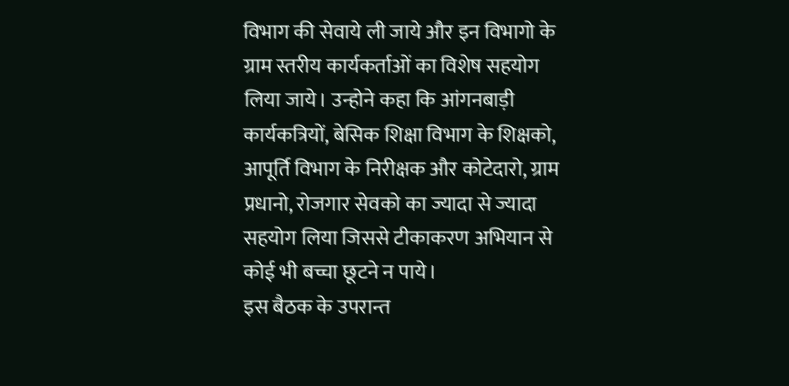विभाग की सेवाये ली जाये और इन विभागो के ग्राम स्तरीय कार्यकर्ताओं का विशेष सहयोग लिया जाये। उन्होने कहा कि आंगनबाड़ी कार्यकत्रियों, बेसिक शिक्षा विभाग के शिक्षको, आपूर्ति विभाग के निरीक्षक और कोटेदारो, ग्राम प्रधानो, रोजगार सेवको का ज्यादा से ज्यादा सहयोग लिया जिससे टीकाकरण अभियान से कोई भी बच्चा छूटने न पाये।
इस बैठक के उपरान्त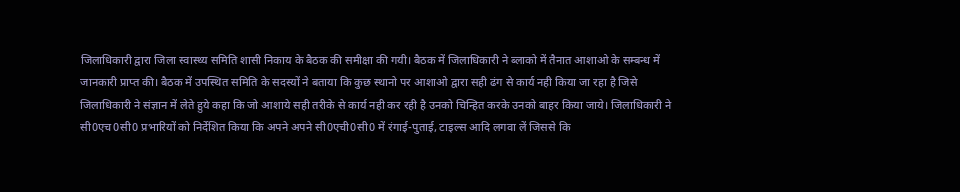जिलाधिकारी द्वारा जिला स्वास्थ्य समिति शासी निकाय के बैठक की समीक्षा की गयी। बैठक में जिलाधिकारी ने ब्लाको में तैनात आशाओ के सम्बन्ध में जानकारी प्राप्त की। बैठक में उपस्थित समिति के सदस्यों ने बताया कि कुछ स्थानो पर आशाओ द्वारा सही ढंग से कार्य नही किया जा रहा है जिसे जिलाधिकारी ने संज्ञान में लेते हुये कहा कि जो आशाये सही तरीके से कार्य नही कर रही है उनको चिन्हित करके उनको बाहर किया जाये। जिलाधिकारी ने सी0एच0सी0 प्रभारियों को निर्देशित किया कि अपने अपने सी0एची0सी0 में रंगाई-पुताई, टाइल्स आदि लगवा लें जिससे कि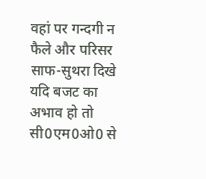वहां पर गन्दगी न फैले और परिसर साफ-सुथरा दिखे यदि बजट का अभाव हो तो सी0एम0ओ0 से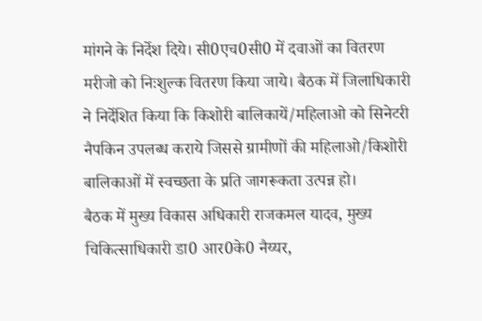मांगने के निर्देश दिये। सी0एच0सी0 में दवाओं का वितरण मरीजो को निःशुल्क वितरण किया जाये। बैठक में जिलाधिकारी ने निर्देशित किया कि किशोरी बालिकायें/महिलाओ को सिनेटरी नैपकिन उपलब्ध कराये जिससे ग्रामीणों की महिलाओ/किशोरी बालिकाओं में स्वच्छता के प्रति जागरूकता उत्पन्न हो।
बैठक में मुख्य विकास अधिकारी राजकमल यादव, मुख्य चिकित्साधिकारी डा0 आर0के0 नैय्यर,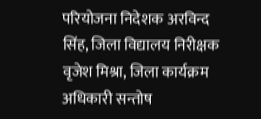परियोजना निदेशक अरविन्द सिंह, जिला विद्यालय निरीक्षक वृजेश मिश्रा, जिला कार्यक्रम अधिकारी सन्तोष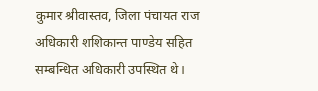कुमार श्रीवास्तव, जिला पंचायत राज अधिकारी शशिकान्त पाण्डेय सहित सम्बन्धित अधिकारी उपस्थित थे।